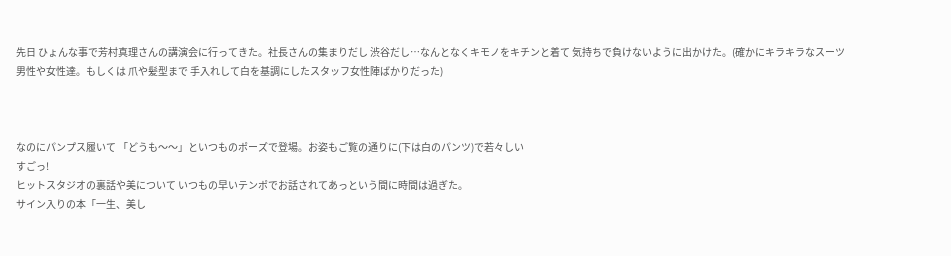先日 ひょんな事で芳村真理さんの講演会に行ってきた。社長さんの集まりだし 渋谷だし…なんとなくキモノをキチンと着て 気持ちで負けないように出かけた。(確かにキラキラなスーツ男性や女性達。もしくは 爪や髪型まで 手入れして白を基調にしたスタッフ女性陣ばかりだった)



なのにパンプス履いて 「どうも〜〜」といつものポーズで登場。お姿もご覧の通りに(下は白のパンツ)で若々しい
すごっ!
ヒットスタジオの裏話や美について いつもの早いテンポでお話されてあっという間に時間は過ぎた。
サイン入りの本「一生、美し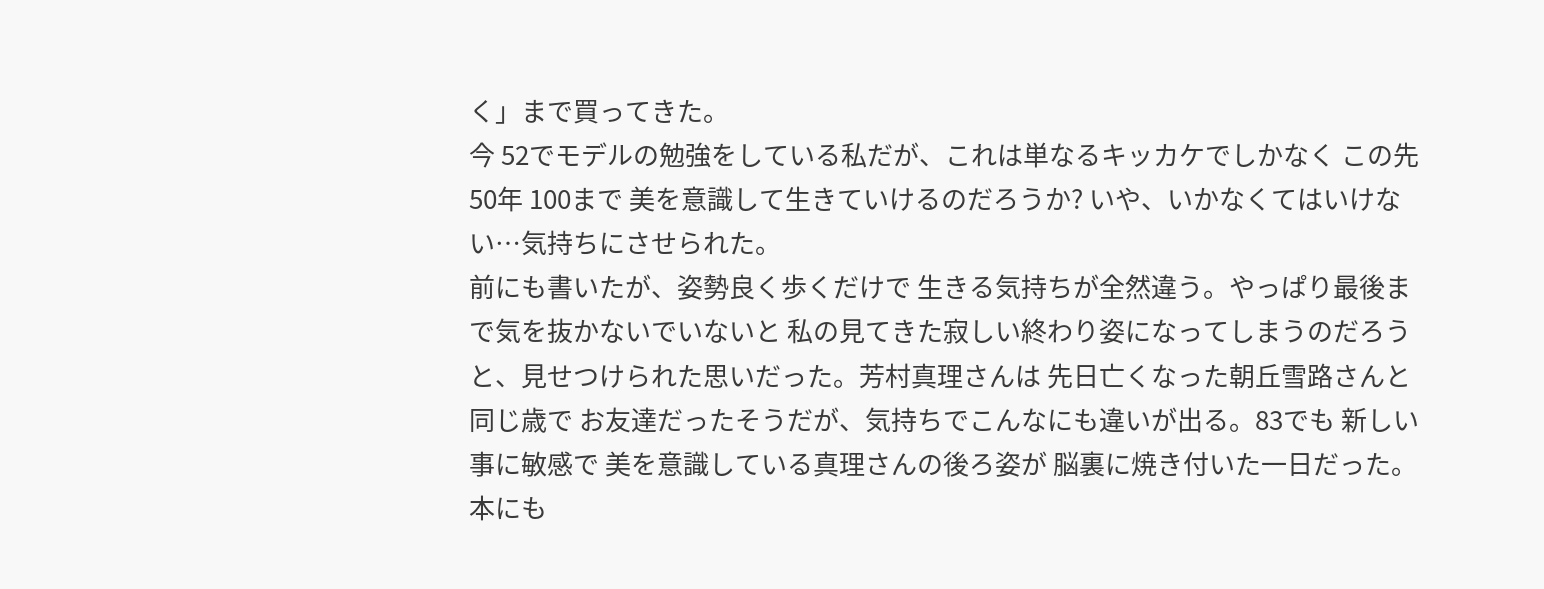く」まで買ってきた。
今 52でモデルの勉強をしている私だが、これは単なるキッカケでしかなく この先50年 100まで 美を意識して生きていけるのだろうか? いや、いかなくてはいけない…気持ちにさせられた。
前にも書いたが、姿勢良く歩くだけで 生きる気持ちが全然違う。やっぱり最後まで気を抜かないでいないと 私の見てきた寂しい終わり姿になってしまうのだろうと、見せつけられた思いだった。芳村真理さんは 先日亡くなった朝丘雪路さんと同じ歳で お友達だったそうだが、気持ちでこんなにも違いが出る。83でも 新しい事に敏感で 美を意識している真理さんの後ろ姿が 脳裏に焼き付いた一日だった。
本にも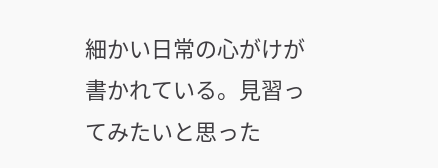細かい日常の心がけが書かれている。見習ってみたいと思った